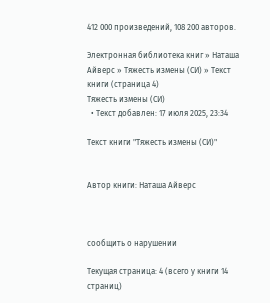412 000 произведений, 108 200 авторов.

Электронная библиотека книг » Наташа Айверс » Тяжесть измены (СИ) » Текст книги (страница 4)
Тяжесть измены (СИ)
  • Текст добавлен: 17 июля 2025, 23:34

Текст книги "Тяжесть измены (СИ)"


Автор книги: Наташа Айверс



сообщить о нарушении

Текущая страница: 4 (всего у книги 14 страниц)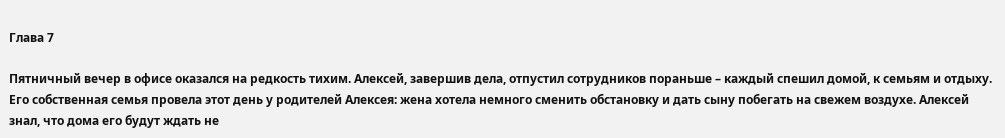Глава 7

Пятничный вечер в офисе оказался на редкость тихим. Алексей, завершив дела, отпустил сотрудников пораньше – каждый спешил домой, к семьям и отдыху. Его собственная семья провела этот день у родителей Алексея: жена хотела немного сменить обстановку и дать сыну побегать на свежем воздухе. Алексей знал, что дома его будут ждать не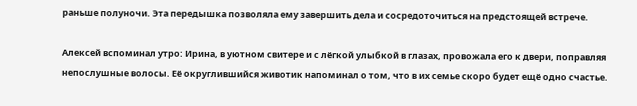раньше полуночи. Эта передышка позволяла ему завершить дела и сосредоточиться на предстоящей встрече.

Алексей вспоминал утро: Ирина, в уютном свитере и с лёгкой улыбкой в глазах, провожала его к двери, поправляя непослушные волосы. Её округлившийся животик напоминал о том, что в их семье скоро будет ещё одно счастье.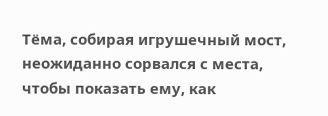Тёма, собирая игрушечный мост, неожиданно сорвался с места, чтобы показать ему, как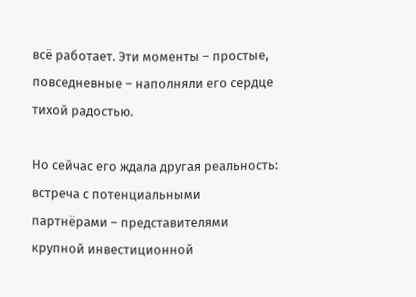всё работает. Эти моменты – простые, повседневные – наполняли его сердце тихой радостью.

Но сейчас его ждала другая реальность: встреча с потенциальными партнёрами – представителями крупной инвестиционной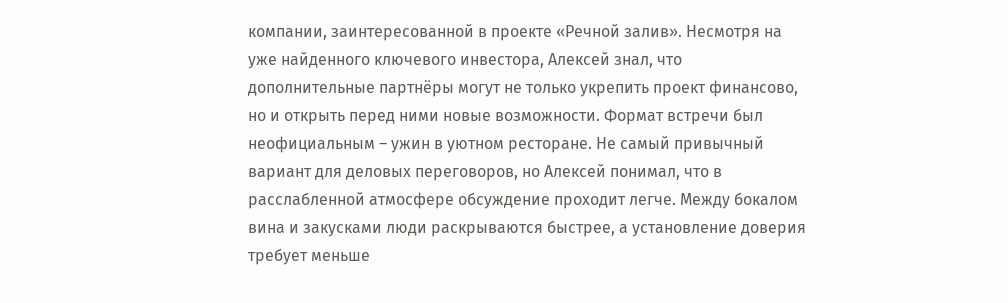компании, заинтересованной в проекте «Речной залив». Несмотря на уже найденного ключевого инвестора, Алексей знал, что дополнительные партнёры могут не только укрепить проект финансово, но и открыть перед ними новые возможности. Формат встречи был неофициальным – ужин в уютном ресторане. Не самый привычный вариант для деловых переговоров, но Алексей понимал, что в расслабленной атмосфере обсуждение проходит легче. Между бокалом вина и закусками люди раскрываются быстрее, а установление доверия требует меньше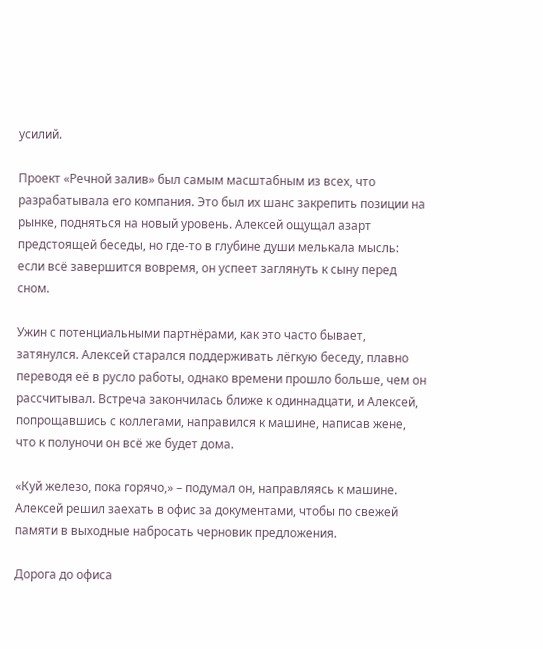усилий.

Проект «Речной залив» был самым масштабным из всех, что разрабатывала его компания. Это был их шанс закрепить позиции на рынке, подняться на новый уровень. Алексей ощущал азарт предстоящей беседы, но где-то в глубине души мелькала мысль: если всё завершится вовремя, он успеет заглянуть к сыну перед сном.

Ужин с потенциальными партнёрами, как это часто бывает, затянулся. Алексей старался поддерживать лёгкую беседу, плавно переводя её в русло работы, однако времени прошло больше, чем он рассчитывал. Встреча закончилась ближе к одиннадцати, и Алексей, попрощавшись с коллегами, направился к машине, написав жене, что к полуночи он всё же будет дома.

«Куй железо, пока горячо,» – подумал он, направляясь к машине. Алексей решил заехать в офис за документами, чтобы по свежей памяти в выходные набросать черновик предложения.

Дорога до офиса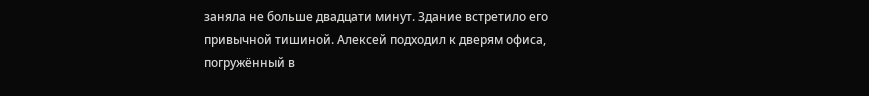заняла не больше двадцати минут. Здание встретило его привычной тишиной. Алексей подходил к дверям офиса, погружённый в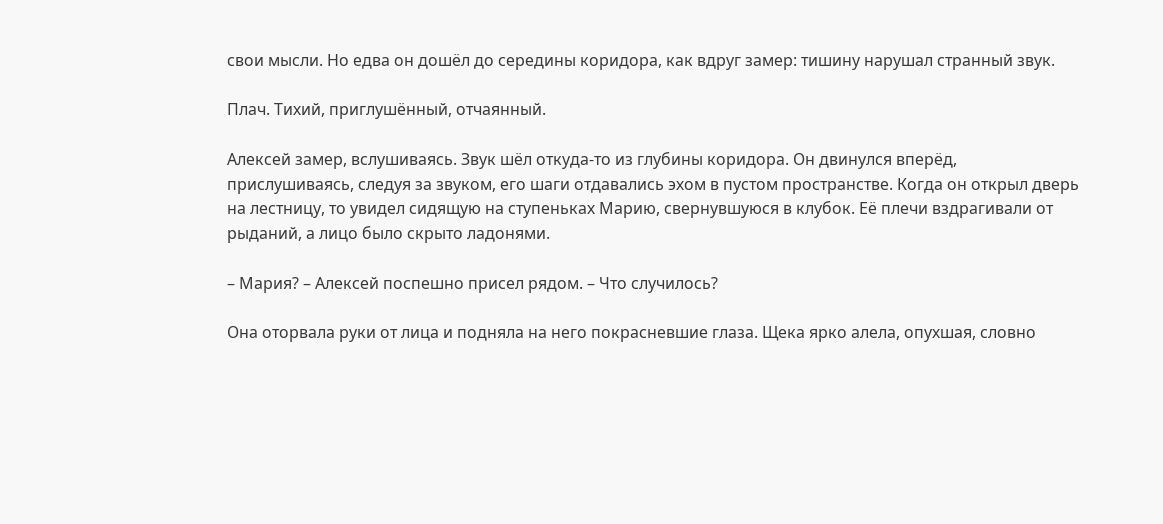свои мысли. Но едва он дошёл до середины коридора, как вдруг замер: тишину нарушал странный звук.

Плач. Тихий, приглушённый, отчаянный.

Алексей замер, вслушиваясь. Звук шёл откуда-то из глубины коридора. Он двинулся вперёд, прислушиваясь, следуя за звуком, его шаги отдавались эхом в пустом пространстве. Когда он открыл дверь на лестницу, то увидел сидящую на ступеньках Марию, свернувшуюся в клубок. Её плечи вздрагивали от рыданий, а лицо было скрыто ладонями.

– Мария? – Алексей поспешно присел рядом. – Что случилось?

Она оторвала руки от лица и подняла на него покрасневшие глаза. Щека ярко алела, опухшая, словно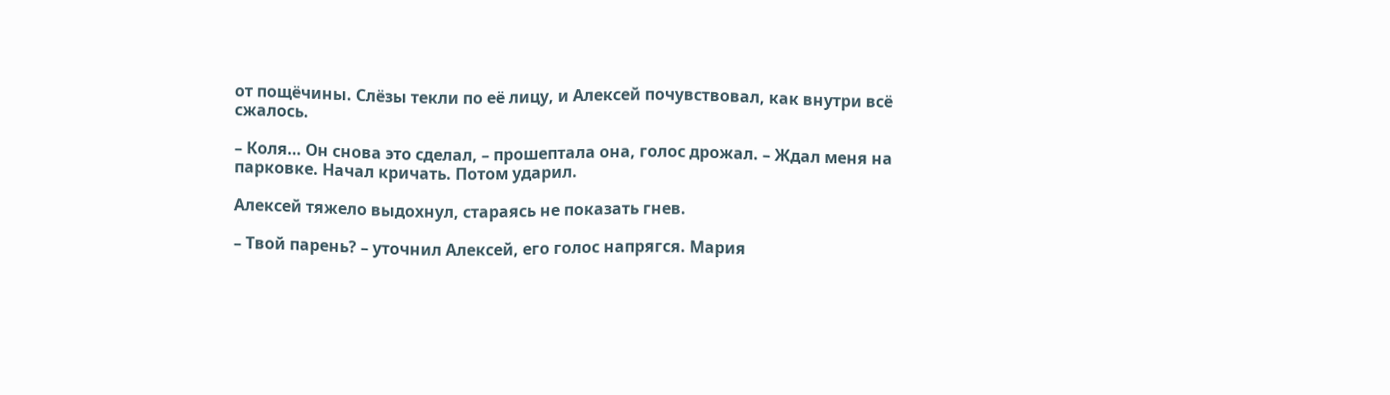от пощёчины. Слёзы текли по её лицу, и Алексей почувствовал, как внутри всё сжалось.

– Коля… Он снова это сделал, – прошептала она, голос дрожал. – Ждал меня на парковке. Начал кричать. Потом ударил.

Алексей тяжело выдохнул, стараясь не показать гнев.

– Твой парень? – уточнил Алексей, его голос напрягся. Мария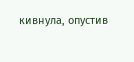кивнула, опустив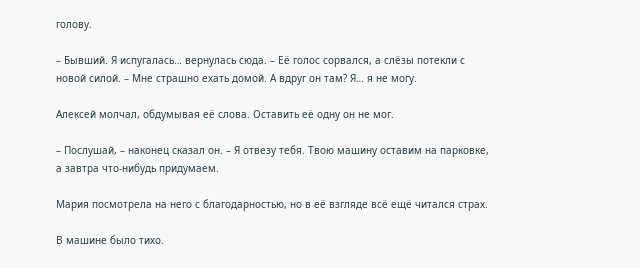голову.

– Бывший. Я испугалась… вернулась сюда. – Её голос сорвался, а слёзы потекли с новой силой. – Мне страшно ехать домой. А вдруг он там? Я… я не могу.

Алексей молчал, обдумывая её слова. Оставить её одну он не мог.

– Послушай, – наконец сказал он. – Я отвезу тебя. Твою машину оставим на парковке, а завтра что-нибудь придумаем.

Мария посмотрела на него с благодарностью, но в её взгляде всё ещё читался страх.

В машине было тихо.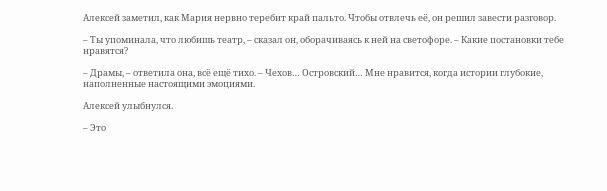Алексей заметил, как Мария нервно теребит край пальто. Чтобы отвлечь её, он решил завести разговор.

– Ты упоминала, что любишь театр, – сказал он, оборачиваясь к ней на светофоре. – Какие постановки тебе нравятся?

– Драмы, – ответила она, всё ещё тихо. – Чехов… Островский… Мне нравится, когда истории глубокие, наполненные настоящими эмоциями.

Алексей улыбнулся.

– Это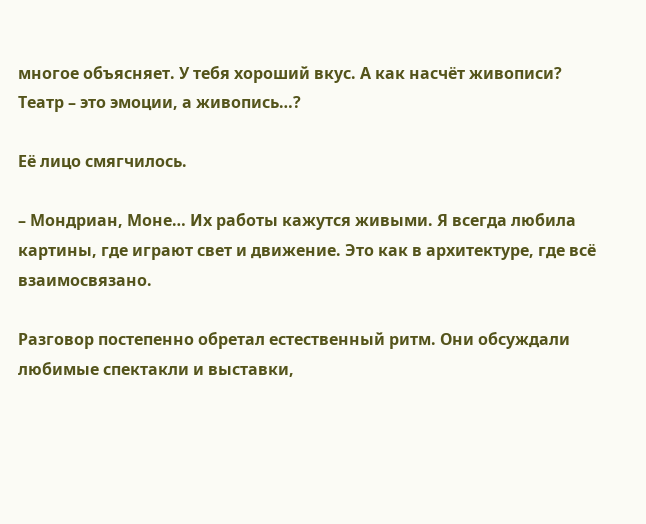многое объясняет. У тебя хороший вкус. А как насчёт живописи? Театр – это эмоции, а живопись…?

Её лицо смягчилось.

– Мондриан, Моне… Их работы кажутся живыми. Я всегда любила картины, где играют свет и движение. Это как в архитектуре, где всё взаимосвязано.

Разговор постепенно обретал естественный ритм. Они обсуждали любимые спектакли и выставки,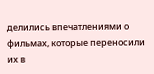делились впечатлениями о фильмах, которые переносили их в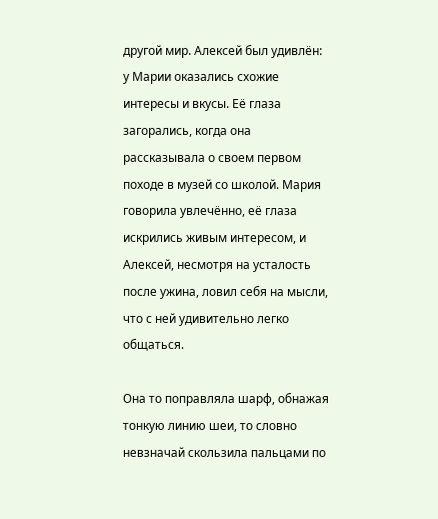другой мир. Алексей был удивлён: у Марии оказались схожие интересы и вкусы. Её глаза загорались, когда она рассказывала о своем первом походе в музей со школой. Мария говорила увлечённо, её глаза искрились живым интересом, и Алексей, несмотря на усталость после ужина, ловил себя на мысли, что с ней удивительно легко общаться.

Она то поправляла шарф, обнажая тонкую линию шеи, то словно невзначай скользила пальцами по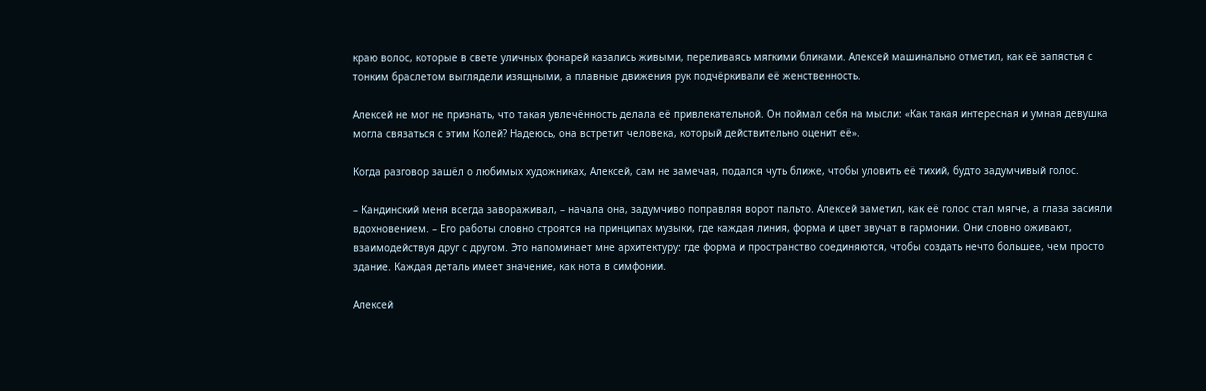краю волос, которые в свете уличных фонарей казались живыми, переливаясь мягкими бликами. Алексей машинально отметил, как её запястья с тонким браслетом выглядели изящными, а плавные движения рук подчёркивали её женственность.

Алексей не мог не признать, что такая увлечённость делала её привлекательной. Он поймал себя на мысли: «Как такая интересная и умная девушка могла связаться с этим Колей? Надеюсь, она встретит человека, который действительно оценит её».

Когда разговор зашёл о любимых художниках, Алексей, сам не замечая, подался чуть ближе, чтобы уловить её тихий, будто задумчивый голос.

– Кандинский меня всегда завораживал, – начала она, задумчиво поправляя ворот пальто. Алексей заметил, как её голос стал мягче, а глаза засияли вдохновением. – Его работы словно строятся на принципах музыки, где каждая линия, форма и цвет звучат в гармонии. Они словно оживают, взаимодействуя друг с другом. Это напоминает мне архитектуру: где форма и пространство соединяются, чтобы создать нечто большее, чем просто здание. Каждая деталь имеет значение, как нота в симфонии.

Алексей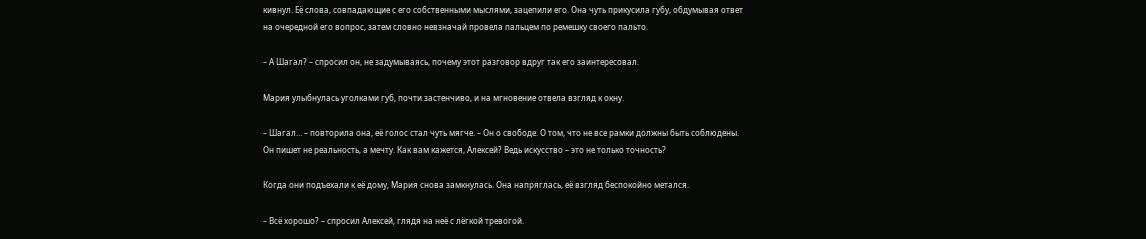кивнул. Её слова, совпадающие с его собственными мыслями, зацепили его. Она чуть прикусила губу, обдумывая ответ на очередной его вопрос, затем словно невзначай провела пальцем по ремешку своего пальто.

– А Шагал? – спросил он, не задумываясь, почему этот разговор вдруг так его заинтересовал.

Мария улыбнулась уголками губ, почти застенчиво, и на мгновение отвела взгляд к окну.

– Шагал… – повторила она, её голос стал чуть мягче. – Он о свободе. О том, что не все рамки должны быть соблюдены. Он пишет не реальность, а мечту. Как вам кажется, Алексей? Ведь искусство – это не только точность?

Когда они подъехали к её дому, Мария снова замкнулась. Она напряглась, её взгляд беспокойно метался.

– Всё хорошо? – спросил Алексей, глядя на неё с лёгкой тревогой.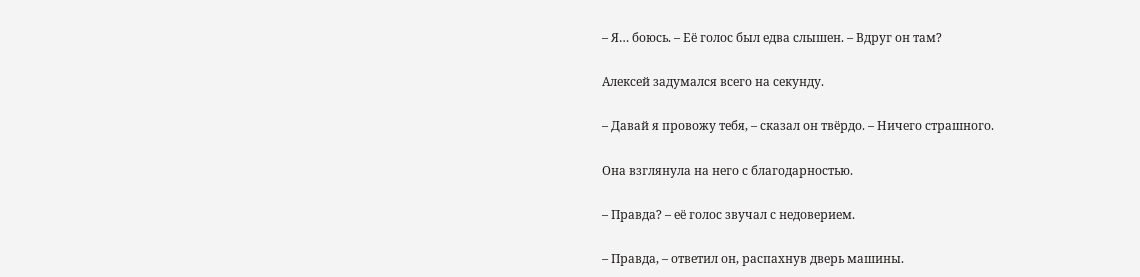– Я… боюсь. – Её голос был едва слышен. – Вдруг он там?

Алексей задумался всего на секунду.

– Давай я провожу тебя, – сказал он твёрдо. – Ничего страшного.

Она взглянула на него с благодарностью.

– Правда? – её голос звучал с недоверием.

– Правда, – ответил он, распахнув дверь машины.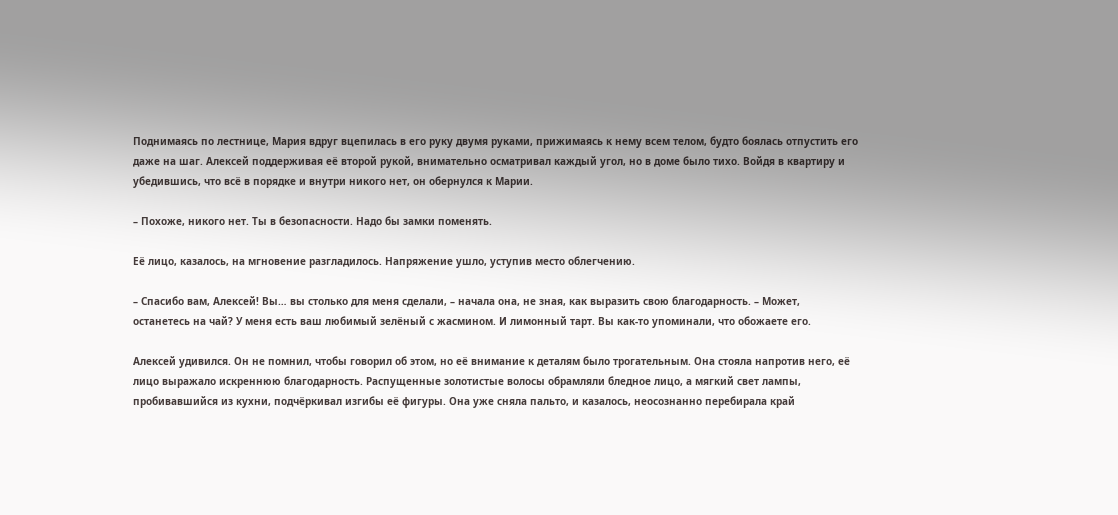Поднимаясь по лестнице, Мария вдруг вцепилась в его руку двумя руками, прижимаясь к нему всем телом, будто боялась отпустить его даже на шаг. Алексей поддерживая её второй рукой, внимательно осматривал каждый угол, но в доме было тихо. Войдя в квартиру и убедившись, что всё в порядке и внутри никого нет, он обернулся к Марии.

– Похоже, никого нет. Ты в безопасности. Надо бы замки поменять.

Её лицо, казалось, на мгновение разгладилось. Напряжение ушло, уступив место облегчению.

– Спасибо вам, Алексей! Вы… вы столько для меня сделали, – начала она, не зная, как выразить свою благодарность. – Может, останетесь на чай? У меня есть ваш любимый зелёный с жасмином. И лимонный тарт. Вы как-то упоминали, что обожаете его.

Алексей удивился. Он не помнил, чтобы говорил об этом, но её внимание к деталям было трогательным. Она стояла напротив него, её лицо выражало искреннюю благодарность. Распущенные золотистые волосы обрамляли бледное лицо, а мягкий свет лампы, пробивавшийся из кухни, подчёркивал изгибы её фигуры. Она уже сняла пальто, и казалось, неосознанно перебирала край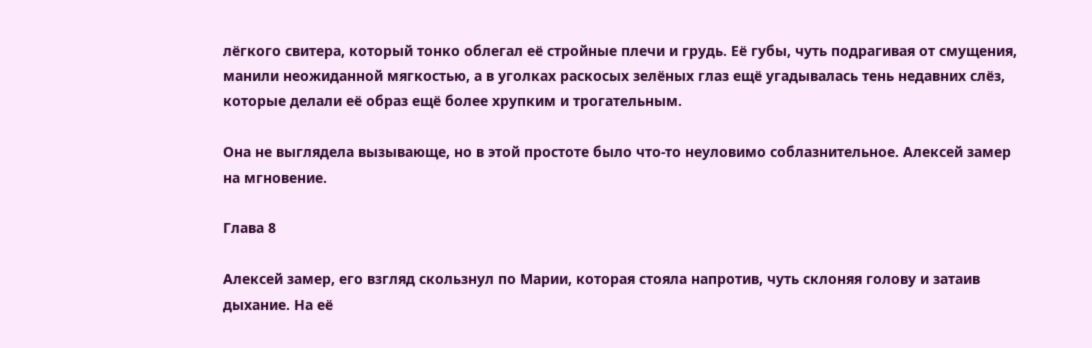лёгкого свитера, который тонко облегал её стройные плечи и грудь. Её губы, чуть подрагивая от смущения, манили неожиданной мягкостью, а в уголках раскосых зелёных глаз ещё угадывалась тень недавних слёз, которые делали её образ ещё более хрупким и трогательным.

Она не выглядела вызывающе, но в этой простоте было что-то неуловимо соблазнительное. Алексей замер на мгновение.

Глава 8

Алексей замер, его взгляд скользнул по Марии, которая стояла напротив, чуть склоняя голову и затаив дыхание. На её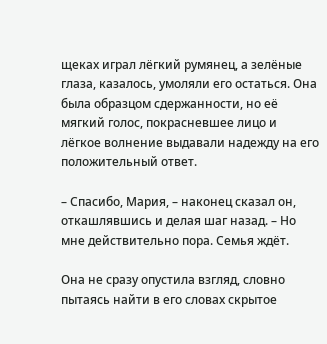щеках играл лёгкий румянец, а зелёные глаза, казалось, умоляли его остаться. Она была образцом сдержанности, но её мягкий голос, покрасневшее лицо и лёгкое волнение выдавали надежду на его положительный ответ.

– Спасибо, Мария, – наконец сказал он, откашлявшись и делая шаг назад. – Но мне действительно пора. Семья ждёт.

Она не сразу опустила взгляд, словно пытаясь найти в его словах скрытое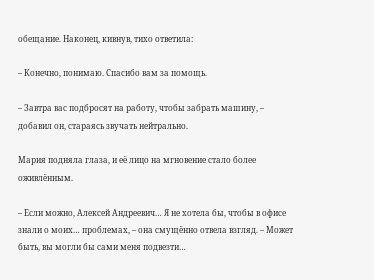обещание. Наконец, кивнув, тихо ответила:

– Конечно, понимаю. Спасибо вам за помощь.

– Завтра вас подбросят на работу, чтобы забрать машину, – добавил он, стараясь звучать нейтрально.

Мария подняла глаза, и её лицо на мгновение стало более оживлённым.

– Если можно, Алексей Андреевич… Я не хотела бы, чтобы в офисе знали о моих… проблемах, – она смущённо отвела взгляд. – Может быть, вы могли бы сами меня подвезти…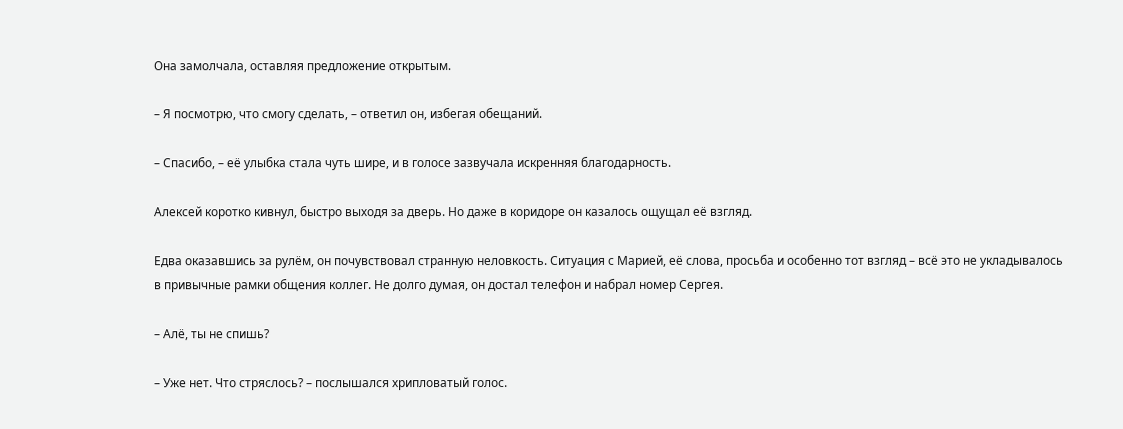Она замолчала, оставляя предложение открытым.

– Я посмотрю, что смогу сделать, – ответил он, избегая обещаний.

– Спасибо, – её улыбка стала чуть шире, и в голосе зазвучала искренняя благодарность.

Алексей коротко кивнул, быстро выходя за дверь. Но даже в коридоре он казалось ощущал её взгляд.

Едва оказавшись за рулём, он почувствовал странную неловкость. Ситуация с Марией, её слова, просьба и особенно тот взгляд – всё это не укладывалось в привычные рамки общения коллег. Не долго думая, он достал телефон и набрал номер Сергея.

– Алё, ты не спишь?

– Уже нет. Что стряслось? – послышался хрипловатый голос.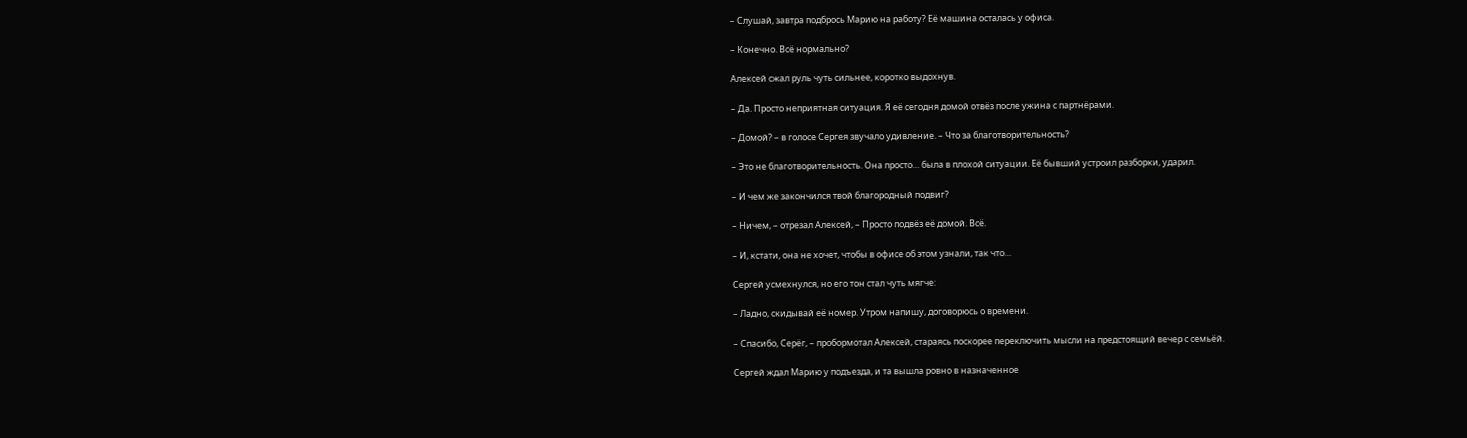– Слушай, завтра подбрось Марию на работу? Её машина осталась у офиса.

– Конечно. Всё нормально?

Алексей сжал руль чуть сильнее, коротко выдохнув.

– Да. Просто неприятная ситуация. Я её сегодня домой отвёз после ужина с партнёрами.

– Домой? – в голосе Сергея звучало удивление. – Что за благотворительность?

– Это не благотворительность. Она просто… была в плохой ситуации. Её бывший устроил разборки, ударил.

– И чем же закончился твой благородный подвиг?

– Ничем, – отрезал Алексей, – Просто подвёз её домой. Всё.

– И, кстати, она не хочет, чтобы в офисе об этом узнали, так что…

Сергей усмехнулся, но его тон стал чуть мягче:

– Ладно, скидывай её номер. Утром напишу, договорюсь о времени.

– Спасибо, Серёг, – пробормотал Алексей, стараясь поскорее переключить мысли на предстоящий вечер с семьёй.

Сергей ждал Марию у подъезда, и та вышла ровно в назначенное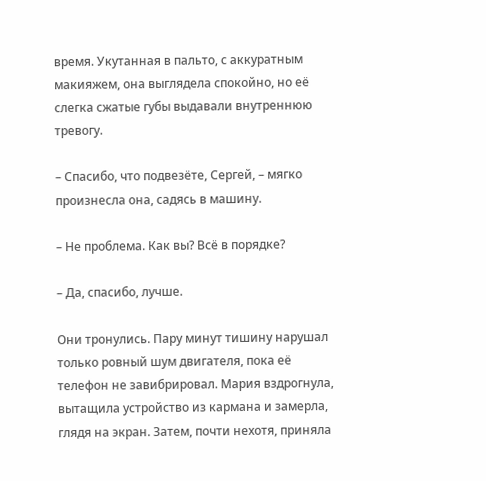время. Укутанная в пальто, с аккуратным макияжем, она выглядела спокойно, но её слегка сжатые губы выдавали внутреннюю тревогу.

– Спасибо, что подвезёте, Сергей, – мягко произнесла она, садясь в машину.

– Не проблема. Как вы? Всё в порядке?

– Да, спасибо, лучше.

Они тронулись. Пару минут тишину нарушал только ровный шум двигателя, пока её телефон не завибрировал. Мария вздрогнула, вытащила устройство из кармана и замерла, глядя на экран. Затем, почти нехотя, приняла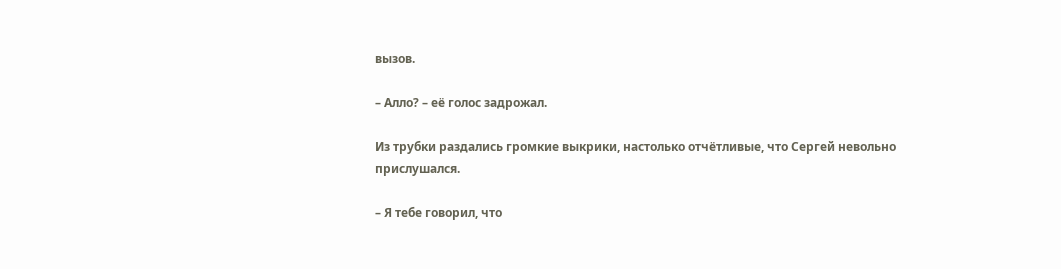вызов.

– Алло? – её голос задрожал.

Из трубки раздались громкие выкрики, настолько отчётливые, что Сергей невольно прислушался.

– Я тебе говорил, что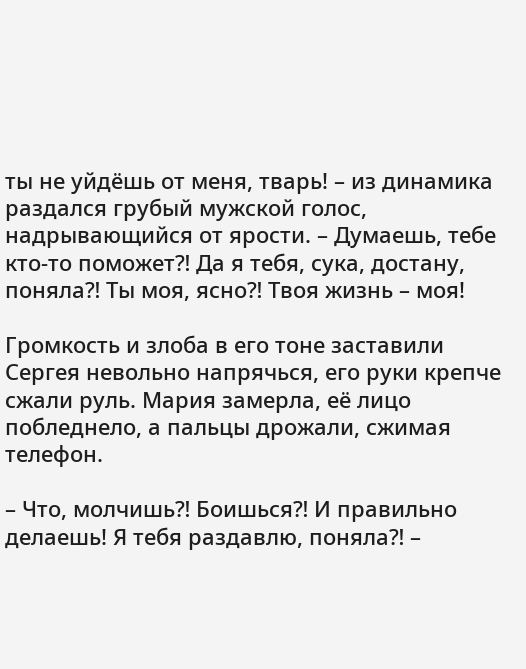ты не уйдёшь от меня, тварь! – из динамика раздался грубый мужской голос, надрывающийся от ярости. – Думаешь, тебе кто-то поможет⁈ Да я тебя, сука, достану, понялa⁈ Ты моя, ясно⁈ Твоя жизнь – моя!

Громкость и злоба в его тоне заставили Сергея невольно напрячься, его руки крепче сжали руль. Мария замерла, её лицо побледнело, а пальцы дрожали, сжимая телефон.

– Что, молчишь⁈ Боишься⁈ И правильно делаешь! Я тебя раздавлю, понялa⁈ –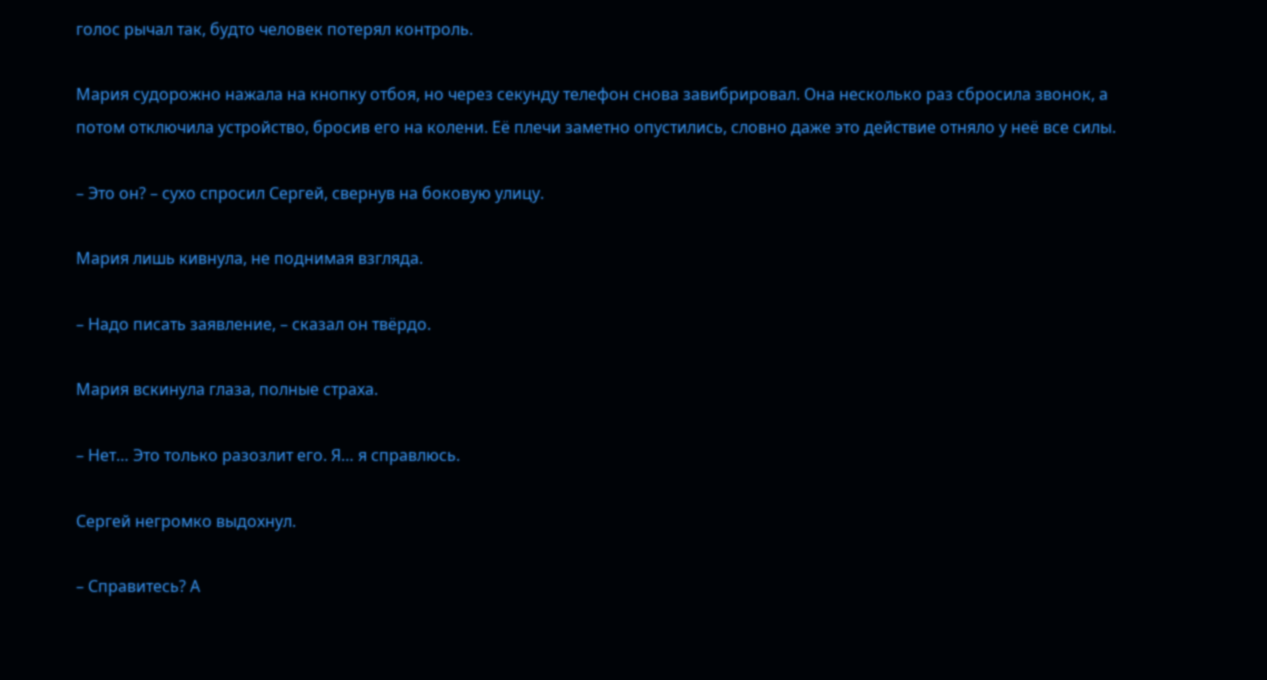голос рычал так, будто человек потерял контроль.

Мария судорожно нажала на кнопку отбоя, но через секунду телефон снова завибрировал. Она несколько раз сбросила звонок, а потом отключила устройство, бросив его на колени. Её плечи заметно опустились, словно даже это действие отняло у неё все силы.

– Это он? – сухо спросил Сергей, свернув на боковую улицу.

Мария лишь кивнула, не поднимая взгляда.

– Надо писать заявление, – сказал он твёрдо.

Мария вскинула глаза, полные страха.

– Нет… Это только разозлит его. Я… я справлюсь.

Сергей негромко выдохнул.

– Справитесь? А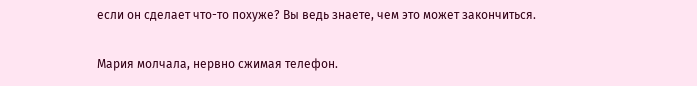если он сделает что-то похуже? Вы ведь знаете, чем это может закончиться.

Мария молчала, нервно сжимая телефон.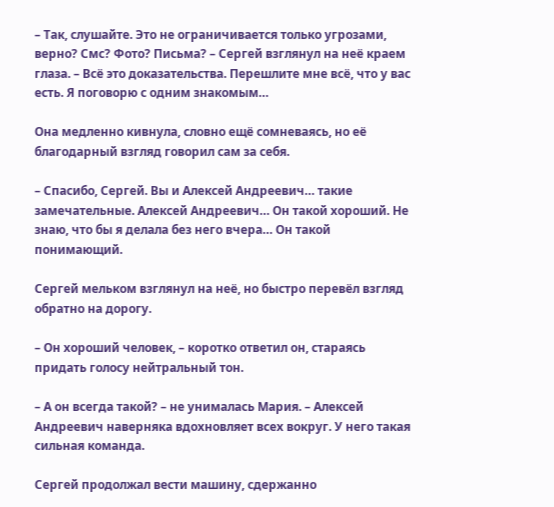– Так, слушайте. Это не ограничивается только угрозами, верно? Смс? Фото? Письма? – Сергей взглянул на неё краем глаза. – Всё это доказательства. Перешлите мне всё, что у вас есть. Я поговорю с одним знакомым…

Она медленно кивнула, словно ещё сомневаясь, но её благодарный взгляд говорил сам за себя.

– Спасибо, Сергей. Вы и Алексей Андреевич… такие замечательные. Алексей Андреевич… Он такой хороший. Не знаю, что бы я делала без него вчера… Он такой понимающий.

Сергей мельком взглянул на неё, но быстро перевёл взгляд обратно на дорогу.

– Он хороший человек, – коротко ответил он, стараясь придать голосу нейтральный тон.

– А он всегда такой? – не унималась Мария. – Алексей Андреевич наверняка вдохновляет всех вокруг. У него такая сильная команда.

Сергей продолжал вести машину, сдержанно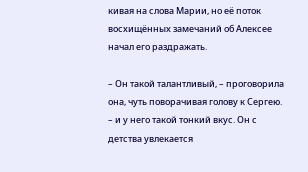кивая на слова Марии, но её поток восхищённых замечаний об Алексее начал его раздражать.

– Он такой талантливый, – проговорила она, чуть поворачивая голову к Сергею. – и у него такой тонкий вкус. Он с детства увлекается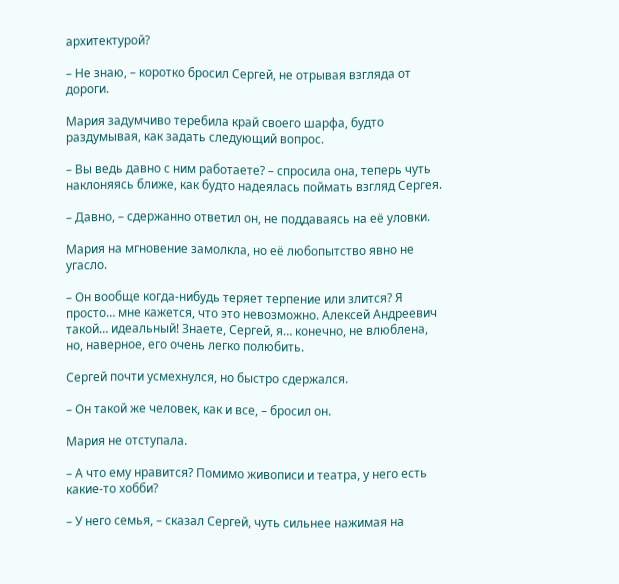архитектурой?

– Не знаю, – коротко бросил Сергей, не отрывая взгляда от дороги.

Мария задумчиво теребила край своего шарфа, будто раздумывая, как задать следующий вопрос.

– Вы ведь давно с ним работаете? – спросила она, теперь чуть наклоняясь ближе, как будто надеялась поймать взгляд Сергея.

– Давно, – сдержанно ответил он, не поддаваясь на её уловки.

Мария на мгновение замолкла, но её любопытство явно не угасло.

– Он вообще когда-нибудь теряет терпение или злится? Я просто… мне кажется, что это невозможно. Алексей Андреевич такой… идеальный! Знаете, Сергей, я… конечно, не влюблена, но, наверное, его очень легко полюбить.

Сергей почти усмехнулся, но быстро сдержался.

– Он такой же человек, как и все, – бросил он.

Мария не отступала.

– А что ему нравится? Помимо живописи и театра, у него есть какие-то хобби?

– У него семья, – сказал Сергей, чуть сильнее нажимая на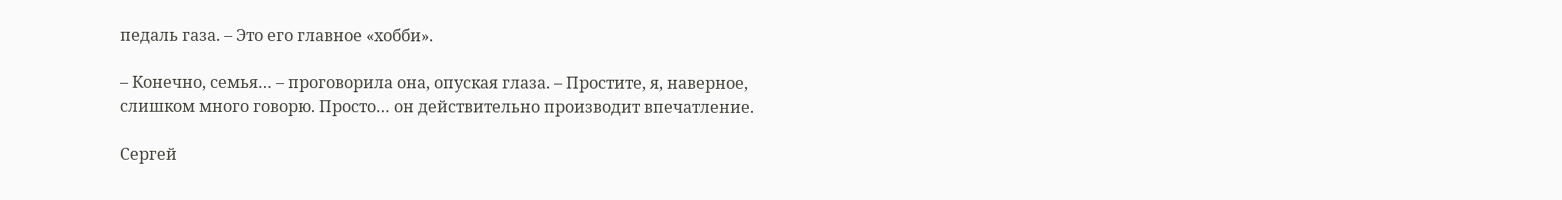педаль газа. – Это его главное «хобби».

– Конечно, семья… – проговорила она, опуская глаза. – Простите, я, наверное, слишком много говорю. Просто… он действительно производит впечатление.

Сергей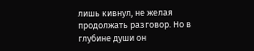лишь кивнул, не желая продолжать разговор. Но в глубине души он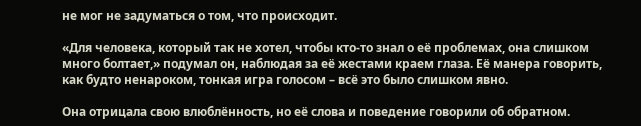не мог не задуматься о том, что происходит.

«Для человека, который так не хотел, чтобы кто-то знал о её проблемах, она слишком много болтает,» подумал он, наблюдая за её жестами краем глаза. Её манера говорить, как будто ненароком, тонкая игра голосом – всё это было слишком явно.

Она отрицала свою влюблённость, но её слова и поведение говорили об обратном.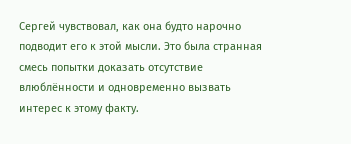Сергей чувствовал, как она будто нарочно подводит его к этой мысли. Это была странная смесь попытки доказать отсутствие влюблённости и одновременно вызвать интерес к этому факту.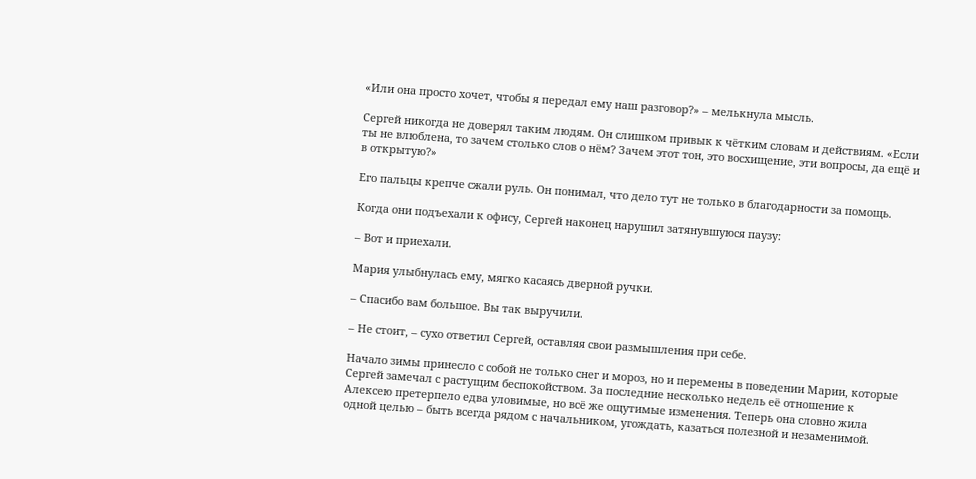«Или она просто хочет, чтобы я передал ему наш разговор?» – мелькнула мысль.

Сергей никогда не доверял таким людям. Он слишком привык к чётким словам и действиям. «Если ты не влюблена, то зачем столько слов о нём? Зачем этот тон, это восхищение, эти вопросы, да ещё и в открытую?»

Его пальцы крепче сжали руль. Он понимал, что дело тут не только в благодарности за помощь.

Когда они подъехали к офису, Сергей наконец нарушил затянувшуюся паузу:

– Вот и приехали.

Мария улыбнулась ему, мягко касаясь дверной ручки.

– Спасибо вам большое. Вы так выручили.

– Не стоит, – сухо ответил Сергей, оставляя свои размышления при себе.

Начало зимы принесло с собой не только снег и мороз, но и перемены в поведении Марии, которые Сергей замечал с растущим беспокойством. За последние несколько недель её отношение к Алексею претерпело едва уловимые, но всё же ощутимые изменения. Теперь она словно жила одной целью – быть всегда рядом с начальником, угождать, казаться полезной и незаменимой.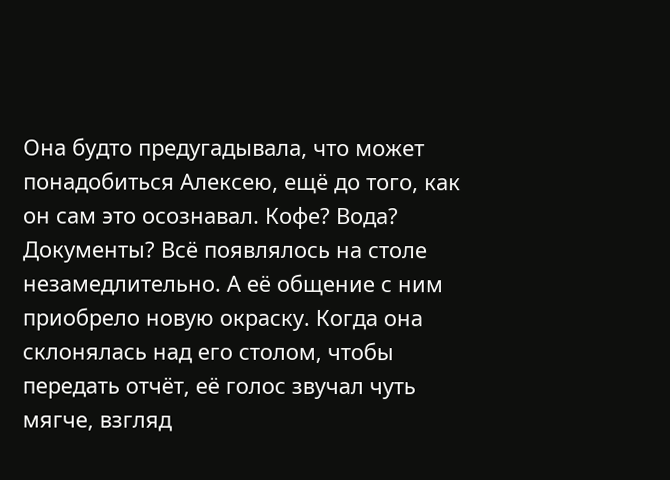Она будто предугадывала, что может понадобиться Алексею, ещё до того, как он сам это осознавал. Кофе? Вода? Документы? Всё появлялось на столе незамедлительно. А её общение с ним приобрело новую окраску. Когда она склонялась над его столом, чтобы передать отчёт, её голос звучал чуть мягче, взгляд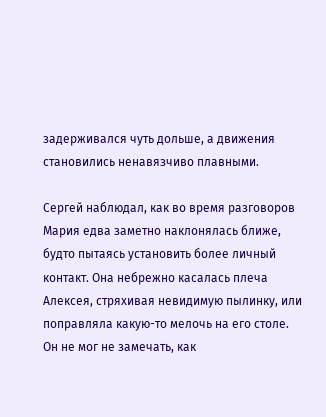задерживался чуть дольше, а движения становились ненавязчиво плавными.

Сергей наблюдал, как во время разговоров Мария едва заметно наклонялась ближе, будто пытаясь установить более личный контакт. Она небрежно касалась плеча Алексея, стряхивая невидимую пылинку, или поправляла какую-то мелочь на его столе. Он не мог не замечать, как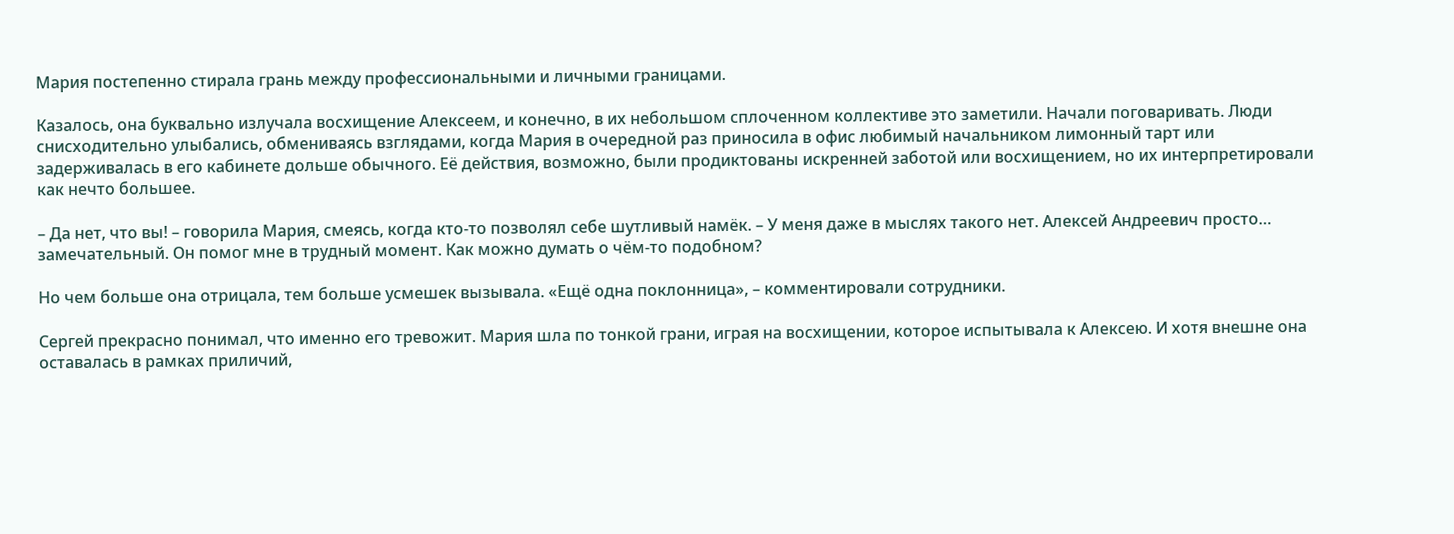Мария постепенно стирала грань между профессиональными и личными границами.

Казалось, она буквально излучала восхищение Алексеем, и конечно, в их небольшом сплоченном коллективе это заметили. Начали поговаривать. Люди снисходительно улыбались, обмениваясь взглядами, когда Мария в очередной раз приносила в офис любимый начальником лимонный тарт или задерживалась в его кабинете дольше обычного. Её действия, возможно, были продиктованы искренней заботой или восхищением, но их интерпретировали как нечто большее.

– Да нет, что вы! – говорила Мария, смеясь, когда кто-то позволял себе шутливый намёк. – У меня даже в мыслях такого нет. Алексей Андреевич просто… замечательный. Он помог мне в трудный момент. Как можно думать о чём-то подобном?

Но чем больше она отрицала, тем больше усмешек вызывала. «Ещё одна поклонница», – комментировали сотрудники.

Сергей прекрасно понимал, что именно его тревожит. Мария шла по тонкой грани, играя на восхищении, которое испытывала к Алексею. И хотя внешне она оставалась в рамках приличий,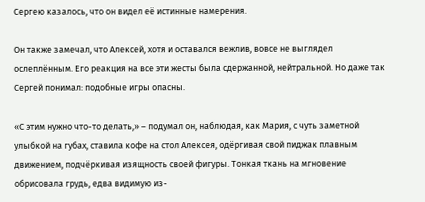Сергею казалось, что он видел её истинные намерения.

Он также замечал, что Алексей, хотя и оставался вежлив, вовсе не выглядел ослеплённым. Его реакция на все эти жесты была сдержанной, нейтральной. Но даже так Сергей понимал: подобные игры опасны.

«С этим нужно что-то делать,» – подумал он, наблюдая, как Мария, с чуть заметной улыбкой на губах, ставила кофе на стол Алексея, одёргивая свой пиджак плавным движением, подчёркивая изящность своей фигуры. Тонкая ткань на мгновение обрисовала грудь, едва видимую из-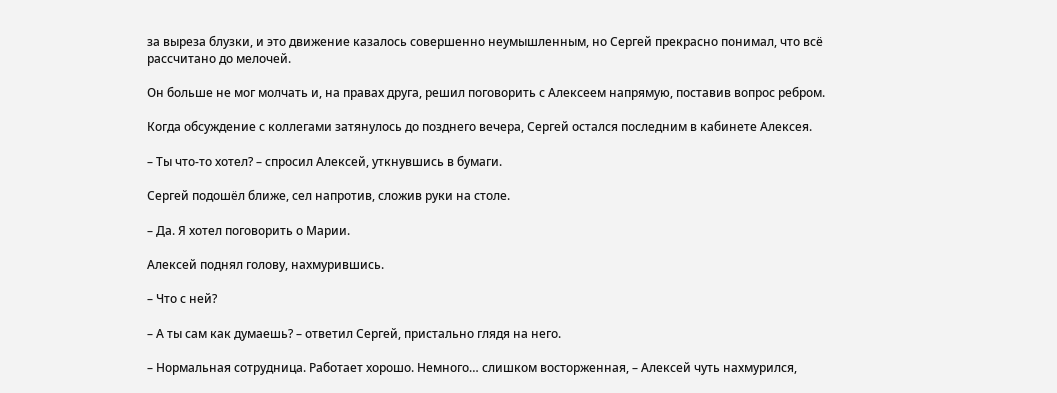за выреза блузки, и это движение казалось совершенно неумышленным, но Сергей прекрасно понимал, что всё рассчитано до мелочей.

Он больше не мог молчать и, на правах друга, решил поговорить с Алексеем напрямую, поставив вопрос ребром.

Когда обсуждение с коллегами затянулось до позднего вечера, Сергей остался последним в кабинете Алексея.

– Ты что-то хотел? – спросил Алексей, уткнувшись в бумаги.

Сергей подошёл ближе, сел напротив, сложив руки на столе.

– Да. Я хотел поговорить о Марии.

Алексей поднял голову, нахмурившись.

– Что с ней?

– А ты сам как думаешь? – ответил Сергей, пристально глядя на него.

– Нормальная сотрудница. Работает хорошо. Немного… слишком восторженная, – Алексей чуть нахмурился,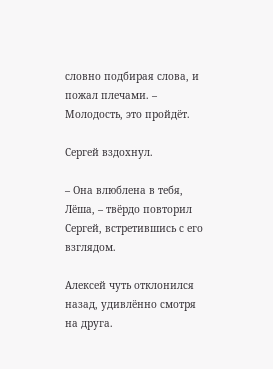словно подбирая слова, и пожал плечами. – Молодость, это пройдёт.

Сергей вздохнул.

– Она влюблена в тебя, Лёша, – твёрдо повторил Сергей, встретившись с его взглядом.

Алексей чуть отклонился назад, удивлённо смотря на друга.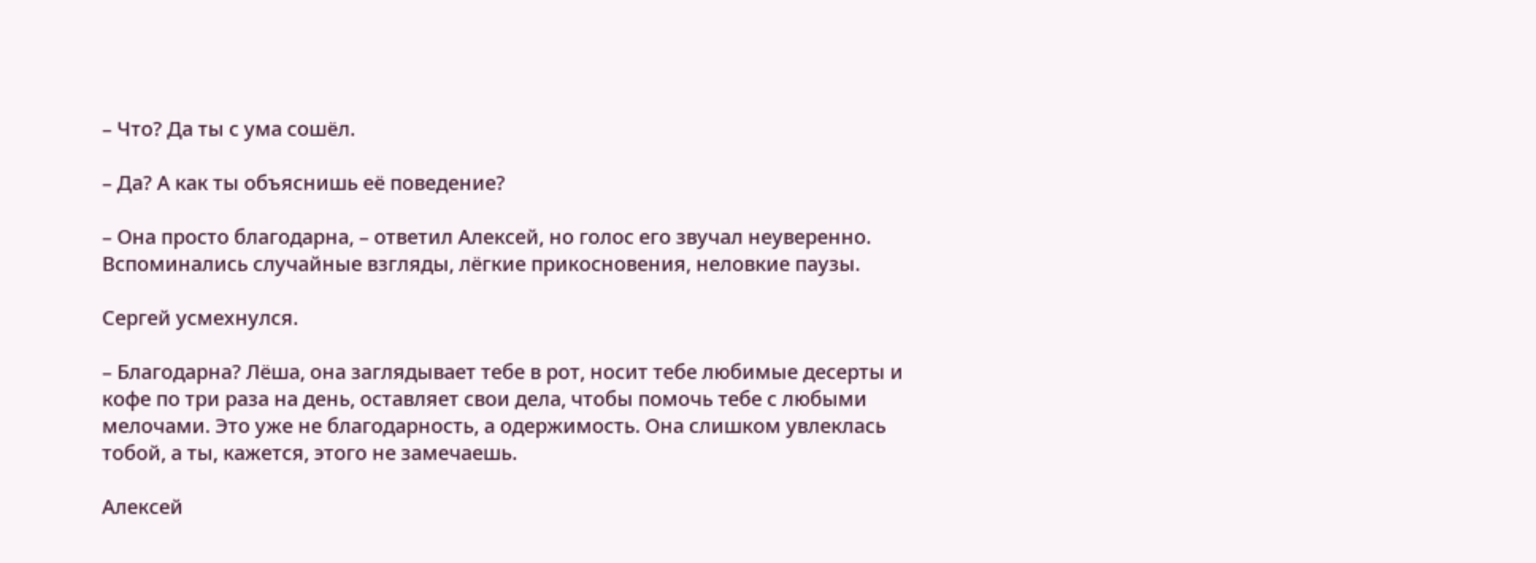– Что? Да ты с ума сошёл.

– Да? А как ты объяснишь её поведение?

– Она просто благодарна, – ответил Алексей, но голос его звучал неуверенно. Вспоминались случайные взгляды, лёгкие прикосновения, неловкие паузы.

Сергей усмехнулся.

– Благодарна? Лёша, она заглядывает тебе в рот, носит тебе любимые десерты и кофе по три раза на день, оставляет свои дела, чтобы помочь тебе с любыми мелочами. Это уже не благодарность, а одержимость. Она слишком увлеклась тобой, а ты, кажется, этого не замечаешь.

Алексей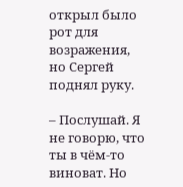открыл было рот для возражения, но Сергей поднял руку.

– Послушай. Я не говорю, что ты в чём-то виноват. Но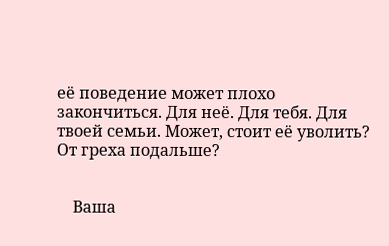её поведение может плохо закончиться. Для неё. Для тебя. Для твоей семьи. Может, стоит её уволить? От греха подальше?


    Ваша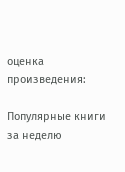оценка произведения:

Популярные книги за неделю